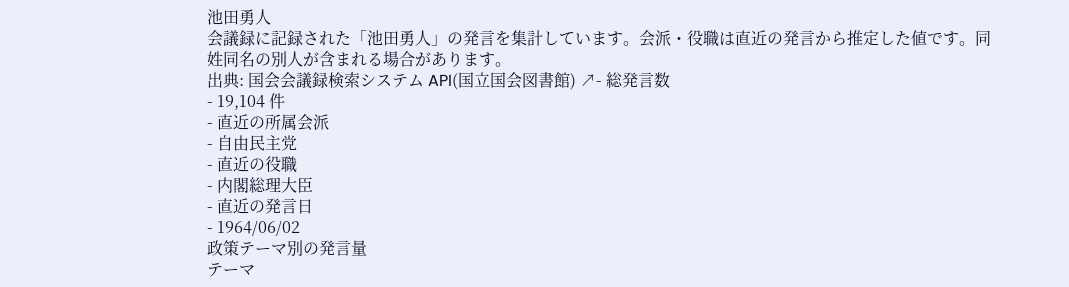池田勇人
会議録に記録された「池田勇人」の発言を集計しています。会派・役職は直近の発言から推定した値です。同姓同名の別人が含まれる場合があります。
出典: 国会会議録検索システム API(国立国会図書館) ↗- 総発言数
- 19,104 件
- 直近の所属会派
- 自由民主党
- 直近の役職
- 内閣総理大臣
- 直近の発言日
- 1964/06/02
政策テーマ別の発言量
テーマ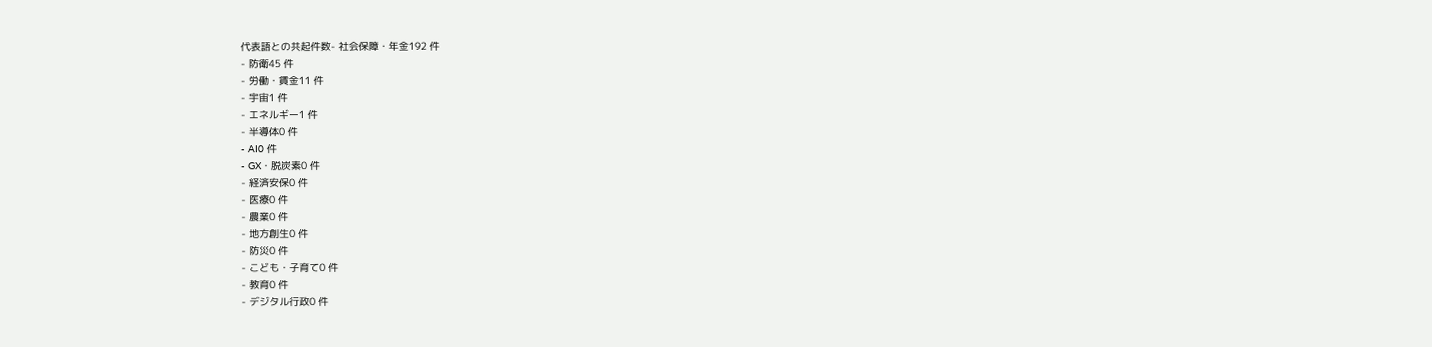代表語との共起件数- 社会保障・年金192 件
- 防衛45 件
- 労働・賃金11 件
- 宇宙1 件
- エネルギー1 件
- 半導体0 件
- AI0 件
- GX・脱炭素0 件
- 経済安保0 件
- 医療0 件
- 農業0 件
- 地方創生0 件
- 防災0 件
- こども・子育て0 件
- 教育0 件
- デジタル行政0 件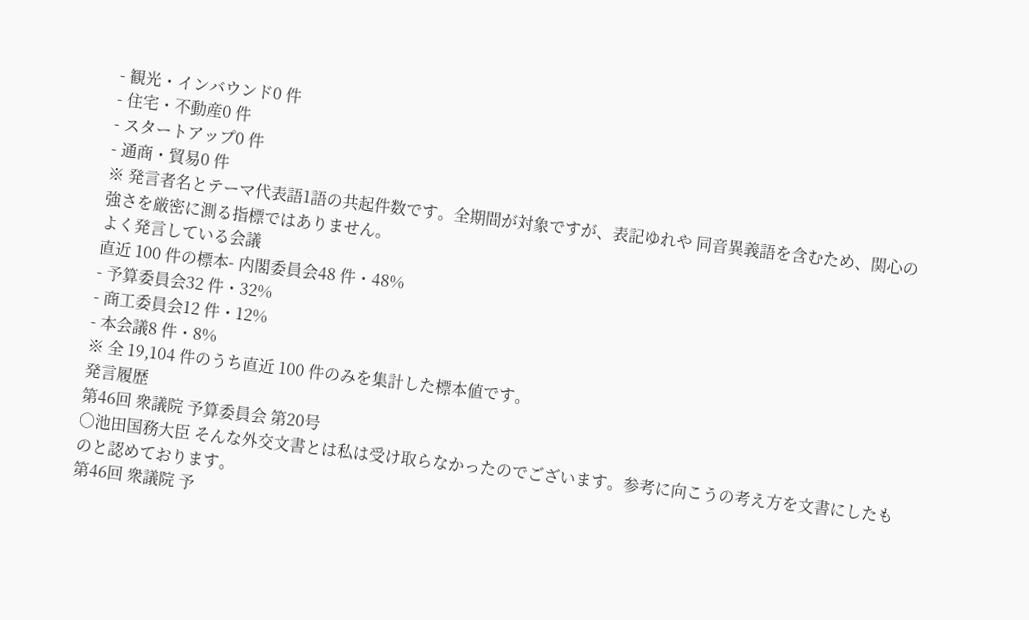- 観光・インバウンド0 件
- 住宅・不動産0 件
- スタートアップ0 件
- 通商・貿易0 件
※ 発言者名とテーマ代表語1語の共起件数です。全期間が対象ですが、表記ゆれや 同音異義語を含むため、関心の強さを厳密に測る指標ではありません。
よく発言している会議
直近 100 件の標本- 内閣委員会48 件・48%
- 予算委員会32 件・32%
- 商工委員会12 件・12%
- 本会議8 件・8%
※ 全 19,104 件のうち直近 100 件のみを集計した標本値です。
発言履歴
第46回 衆議院 予算委員会 第20号
○池田国務大臣 そんな外交文書とは私は受け取らなかったのでございます。参考に向こうの考え方を文書にしたものと認めております。
第46回 衆議院 予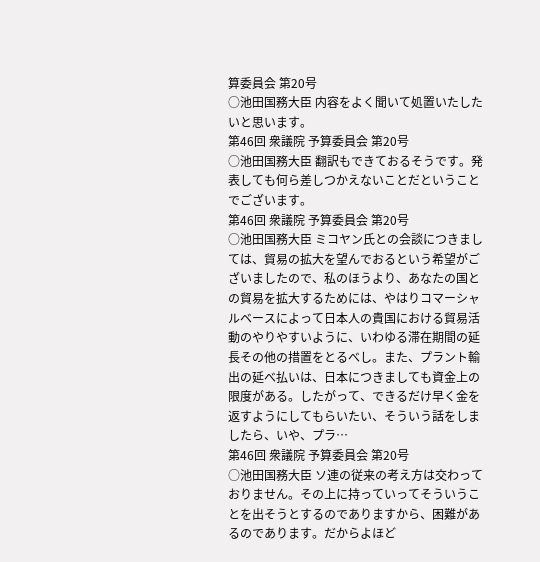算委員会 第20号
○池田国務大臣 内容をよく聞いて処置いたしたいと思います。
第46回 衆議院 予算委員会 第20号
○池田国務大臣 翻訳もできておるそうです。発表しても何ら差しつかえないことだということでございます。
第46回 衆議院 予算委員会 第20号
○池田国務大臣 ミコヤン氏との会談につきましては、貿易の拡大を望んでおるという希望がございましたので、私のほうより、あなたの国との貿易を拡大するためには、やはりコマーシャルベースによって日本人の貴国における貿易活動のやりやすいように、いわゆる滞在期間の延長その他の措置をとるべし。また、プラント輸出の延べ払いは、日本につきましても資金上の限度がある。したがって、できるだけ早く金を返すようにしてもらいたい、そういう話をしましたら、いや、プラ…
第46回 衆議院 予算委員会 第20号
○池田国務大臣 ソ連の従来の考え方は交わっておりません。その上に持っていってそういうことを出そうとするのでありますから、困難があるのであります。だからよほど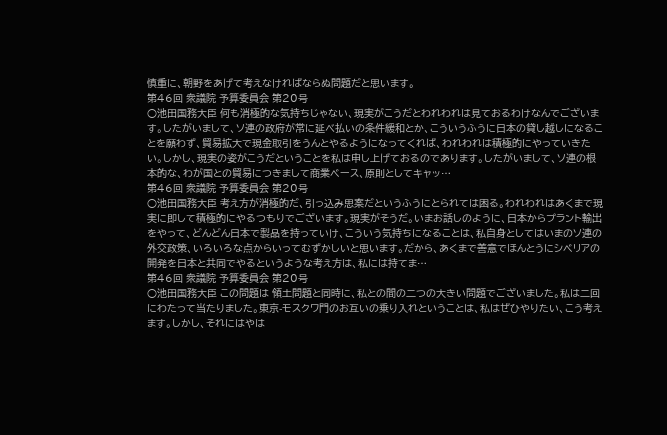慎重に、朝野をあげて考えなければならぬ問題だと思います。
第46回 衆議院 予算委員会 第20号
○池田国務大臣 何も消極的な気持ちじゃない、現実がこうだとわれわれは見ておるわけなんでございます。したがいまして、ソ連の政府が常に延べ払いの条件緩和とか、こういうふうに日本の貸し越しになることを願わず、貿易拡大で現金取引をうんとやるようになってくれば、われわれは積極的にやっていきたい。しかし、現実の姿がこうだということを私は申し上げておるのであります。したがいまして、ソ連の根本的な、わが国との貿易につきまして商業ベース、原則としてキャッ…
第46回 衆議院 予算委員会 第20号
○池田国務大臣 考え方が消極的だ、引っ込み思案だというふうにとられては困る。われわれはあくまで現実に即して積極的にやるつもりでございます。現実がそうだ。いまお話しのように、日本からプラント輸出をやって、どんどん日本で製品を持っていけ、こういう気持ちになることは、私自身としてはいまのソ連の外交政策、いろいろな点からいってむずかしいと思います。だから、あくまで善意でほんとうにシベリアの開発を日本と共同でやるというような考え方は、私には持てま…
第46回 衆議院 予算委員会 第20号
○池田国務大臣 この問題は 領土問題と同時に、私との間の二つの大きい問題でございました。私は二回にわたって当たりました。東京-モスクワ門のお互いの乗り入れということは、私はぜひやりたい、こう考えます。しかし、それにはやは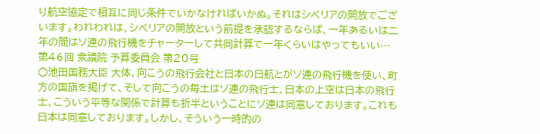り航空協定で相互に同じ条件でいかなければいかぬ。それはシベリアの開放でございます。われわれは、シベリアの開放という前提を承認するならば、一年あるいは二年の間はソ連の飛行機をチャーターして共同計算で一年くらいはやってもいい…
第46回 衆議院 予算委員会 第20号
○池田国務大臣 大体、向こうの飛行会社と日本の日航とがソ連の飛行機を使い、町方の国旗を掲げて、そして向こうの毎土はソ連の飛行士、日本の上空は日本の飛行士、こういう平等な関係で計算も折半ということにソ連は同意しております。これも日本は同意しております。しかし、そういう一時的の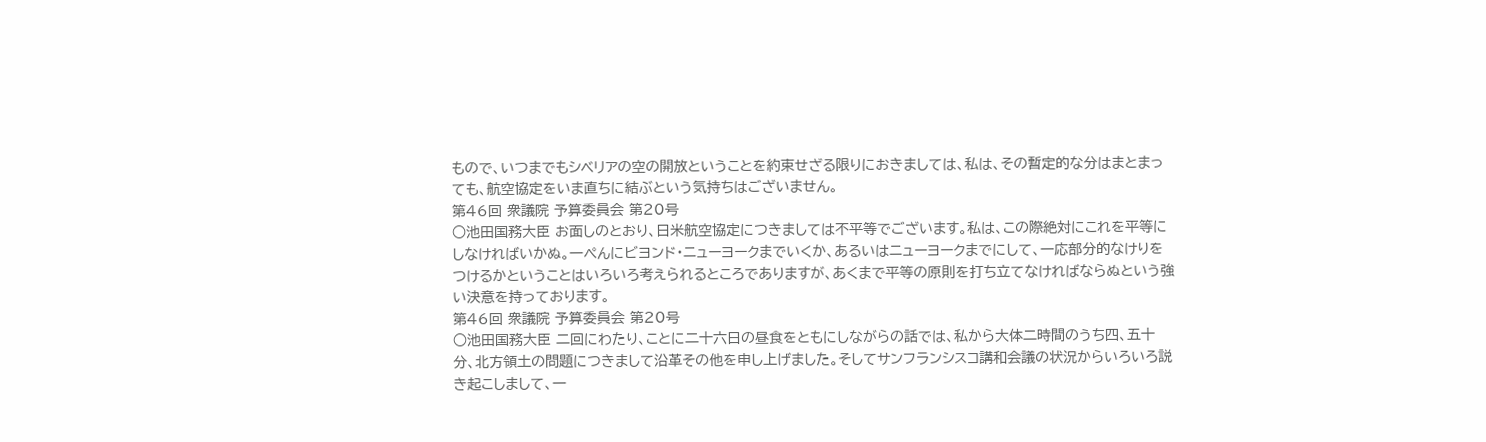もので、いつまでもシベリアの空の開放ということを約束せざる限りにおきましては、私は、その暫定的な分はまとまっても、航空協定をいま直ちに結ぶという気持ちはございません。
第46回 衆議院 予算委員会 第20号
○池田国務大臣 お面しのとおり、日米航空協定につきましては不平等でございます。私は、この際絶対にこれを平等にしなければいかぬ。一ぺんにビヨンド・ニューヨークまでいくか、あるいはニューヨークまでにして、一応部分的なけりをつけるかということはいろいろ考えられるところでありますが、あくまで平等の原則を打ち立てなければならぬという強い決意を持っております。
第46回 衆議院 予算委員会 第20号
○池田国務大臣 二回にわたり、ことに二十六日の昼食をともにしながらの話では、私から大体二時間のうち四、五十分、北方領土の問題につきまして沿革その他を申し上げました。そしてサンフランシスコ講和会議の状況からいろいろ説き起こしまして、一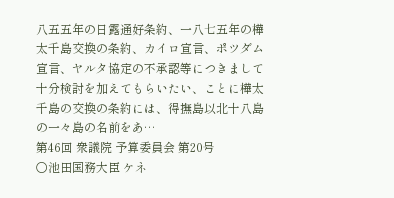八五五年の日露通好条約、一八七五年の樺太千島交換の条約、カイロ宣言、ポツダム宣言、ヤルタ協定の不承認等につきまして十分検討を加えてもらいたい、ことに樺太千島の交換の条約には、得撫島以北十八島の一々島の名前をあ…
第46回 衆議院 予算委員会 第20号
○池田国務大臣 ケネ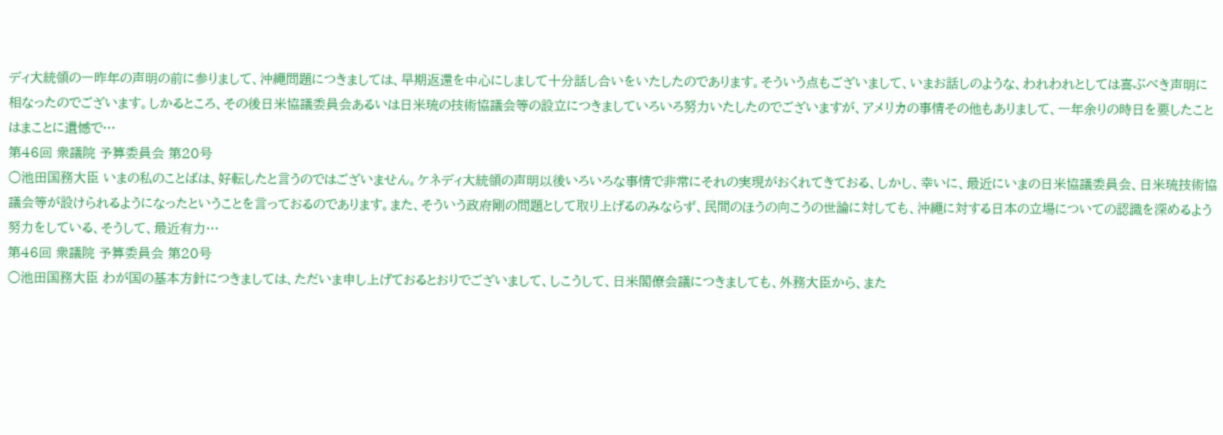ディ大統領の一昨年の声明の前に参りまして、沖繩問題につきましては、早期返還を中心にしまして十分話し合いをいたしたのであります。そういう点もございまして、いまお話しのような、われわれとしては喜ぶべき声明に相なったのでございます。しかるところ、その後日米協議委員会あるいは日米琉の技術協議会等の設立につきましていろいろ努力いたしたのでございますが、アメリカの事情その他もありまして、一年余りの時日を要したことはまことに遺憾で…
第46回 衆議院 予算委員会 第20号
○池田国務大臣 いまの私のことばは、好転したと言うのではございません。ケネディ大統領の声明以後いろいろな事情で非常にそれの実現がおくれてきておる、しかし、幸いに、最近にいまの日米協議委員会、日米琉技術協議会等が設けられるようになったということを言っておるのであります。また、そういう政府剛の問題として取り上げるのみならず、民間のほうの向こうの世論に対しても、沖繩に対する日本の立場についての認識を深めるよう努力をしている、そうして、最近有力…
第46回 衆議院 予算委員会 第20号
○池田国務大臣 わが国の基本方針につきましては、ただいま申し上げておるとおりでございまして、しこうして、日米閣僚会議につきましても、外務大臣から、また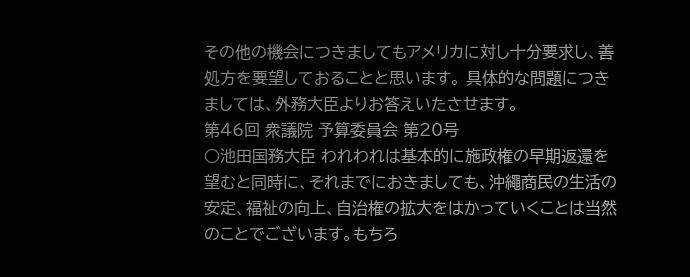その他の機会につきましてもアメリカに対し十分要求し、善処方を要望しておることと思います。 具体的な問題につきましては、外務大臣よりお答えいたさせます。
第46回 衆議院 予算委員会 第20号
○池田国務大臣 われわれは基本的に施政権の早期返還を望むと同時に、それまでにおきましても、沖繩商民の生活の安定、福祉の向上、自治権の拡大をはかっていくことは当然のことでございます。もちろ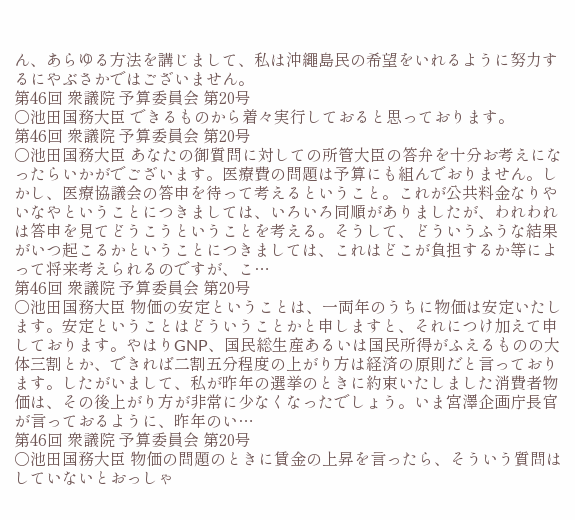ん、あらゆる方法を講じまして、私は沖繩島民の希望をいれるように努力するにやぶさかではございません。
第46回 衆議院 予算委員会 第20号
○池田国務大臣 できるものから着々実行しておると思っております。
第46回 衆議院 予算委員会 第20号
○池田国務大臣 あなたの御質問に対しての所管大臣の答弁を十分お考えになったらいかがでございます。医療費の問題は予算にも組んでおりません。しかし、医療協議会の答申を待って考えるということ。これが公共料金なりやいなやということにつきましては、いろいろ同順がありましたが、われわれは答申を見てどうこうということを考える。そうして、どういうふうな結果がいつ起こるかということにつきましては、これはどこが負担するか等によって将来考えられるのですが、こ…
第46回 衆議院 予算委員会 第20号
○池田国務大臣 物価の安定ということは、一両年のうちに物価は安定いたします。安定ということはどういうことかと申しますと、それにつけ加えて申しております。やはりGNP、国民総生産あるいは国民所得がふえるものの大体三割とか、できれば二割五分程度の上がり方は経済の原則だと言っております。したがいまして、私が昨年の選挙のときに約束いたしました消費者物価は、その後上がり方が非常に少なくなったでしょう。いま宮澤企画庁長官が言っておるように、昨年のい…
第46回 衆議院 予算委員会 第20号
○池田国務大臣 物価の問題のときに賃金の上昇を言ったら、そういう質問はしていないとおっしゃ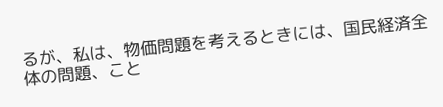るが、私は、物価問題を考えるときには、国民経済全体の問題、こと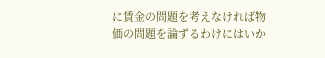に賃金の問題を考えなければ物価の問題を論ずるわけにはいか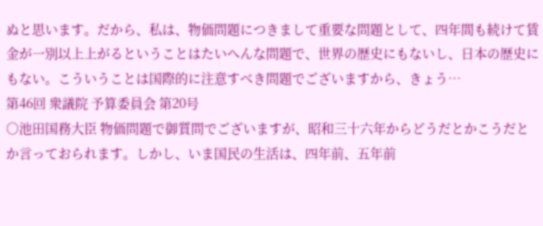ぬと思います。だから、私は、物価問題につきまして重要な問題として、四年間も続けて賃金が一別以上上がるということはたいへんな問題で、世界の歴史にもないし、日本の歴史にもない。こういうことは国際的に注意すべき問題でございますから、きょう…
第46回 衆議院 予算委員会 第20号
○池田国務大臣 物価問題で御質問でございますが、昭和三十六年からどうだとかこうだとか言っておられます。しかし、いま国民の生活は、四年前、五年前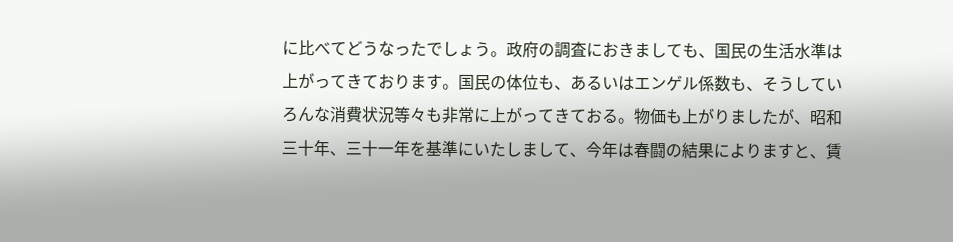に比べてどうなったでしょう。政府の調査におきましても、国民の生活水準は上がってきております。国民の体位も、あるいはエンゲル係数も、そうしていろんな消費状況等々も非常に上がってきておる。物価も上がりましたが、昭和三十年、三十一年を基準にいたしまして、今年は春闘の結果によりますと、賃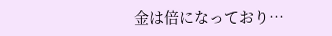金は倍になっており…